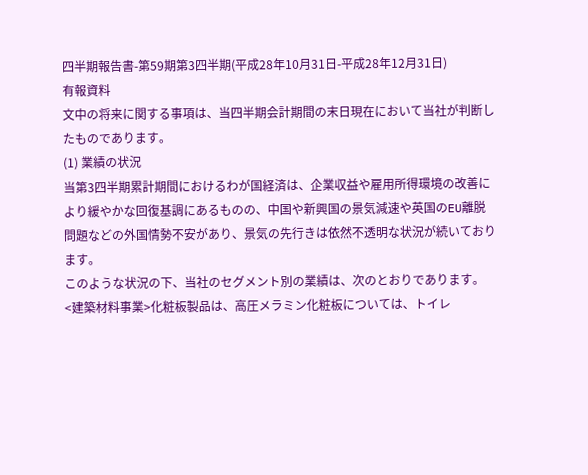四半期報告書-第59期第3四半期(平成28年10月31日-平成28年12月31日)
有報資料
文中の将来に関する事項は、当四半期会計期間の末日現在において当社が判断したものであります。
(1) 業績の状況
当第3四半期累計期間におけるわが国経済は、企業収益や雇用所得環境の改善により緩やかな回復基調にあるものの、中国や新興国の景気減速や英国のEU離脱問題などの外国情勢不安があり、景気の先行きは依然不透明な状況が続いております。
このような状況の下、当社のセグメント別の業績は、次のとおりであります。
<建築材料事業>化粧板製品は、高圧メラミン化粧板については、トイレ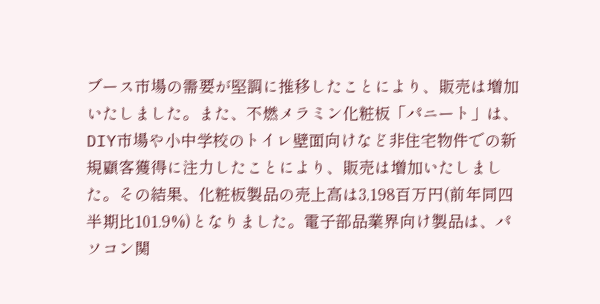ブース市場の需要が堅調に推移したことにより、販売は増加いたしました。また、不燃メラミン化粧板「パニート」は、DIY市場や小中学校のトイレ壁面向けなど非住宅物件での新規顧客獲得に注力したことにより、販売は増加いたしました。その結果、化粧板製品の売上高は3,198百万円(前年同四半期比101.9%)となりました。電子部品業界向け製品は、パソコン関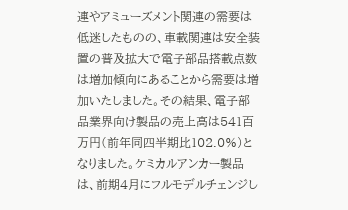連やアミューズメント関連の需要は低迷したものの、車載関連は安全装置の普及拡大で電子部品搭載点数は増加傾向にあることから需要は増加いたしました。その結果、電子部品業界向け製品の売上高は541百万円(前年同四半期比102.0%)となりました。ケミカルアンカー製品は、前期4月にフルモデルチェンジし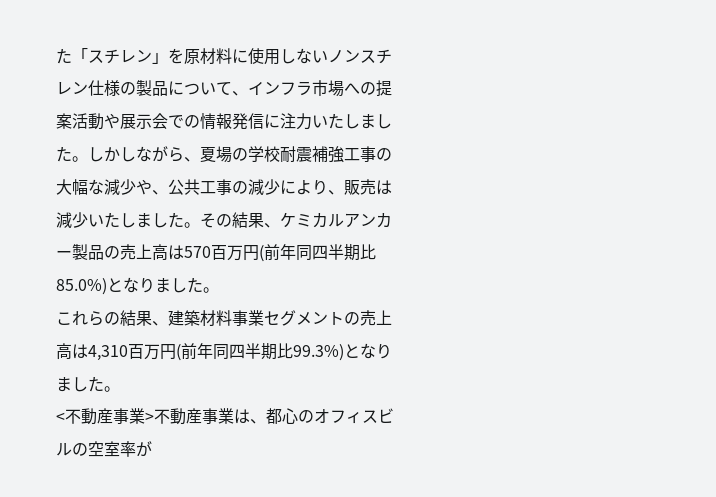た「スチレン」を原材料に使用しないノンスチレン仕様の製品について、インフラ市場への提案活動や展示会での情報発信に注力いたしました。しかしながら、夏場の学校耐震補強工事の大幅な減少や、公共工事の減少により、販売は減少いたしました。その結果、ケミカルアンカー製品の売上高は570百万円(前年同四半期比85.0%)となりました。
これらの結果、建築材料事業セグメントの売上高は4,310百万円(前年同四半期比99.3%)となりました。
<不動産事業>不動産事業は、都心のオフィスビルの空室率が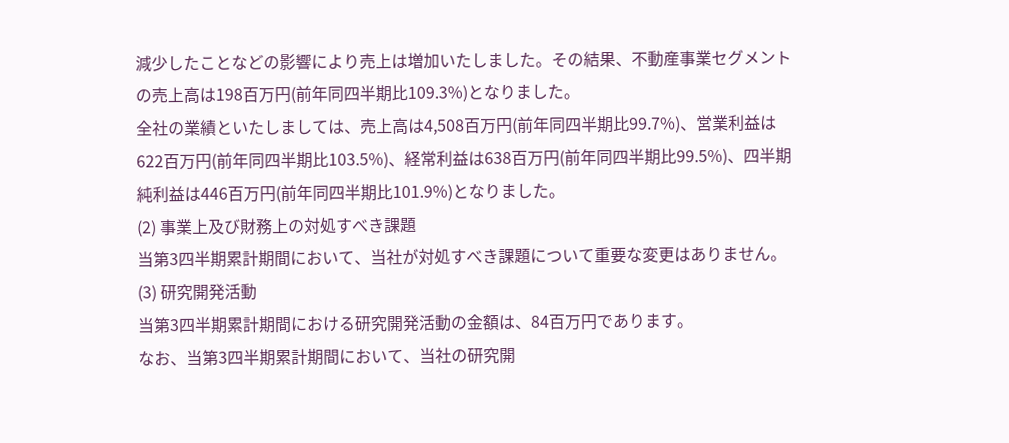減少したことなどの影響により売上は増加いたしました。その結果、不動産事業セグメントの売上高は198百万円(前年同四半期比109.3%)となりました。
全社の業績といたしましては、売上高は4,508百万円(前年同四半期比99.7%)、営業利益は622百万円(前年同四半期比103.5%)、経常利益は638百万円(前年同四半期比99.5%)、四半期純利益は446百万円(前年同四半期比101.9%)となりました。
(2) 事業上及び財務上の対処すべき課題
当第3四半期累計期間において、当社が対処すべき課題について重要な変更はありません。
(3) 研究開発活動
当第3四半期累計期間における研究開発活動の金額は、84百万円であります。
なお、当第3四半期累計期間において、当社の研究開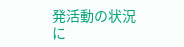発活動の状況に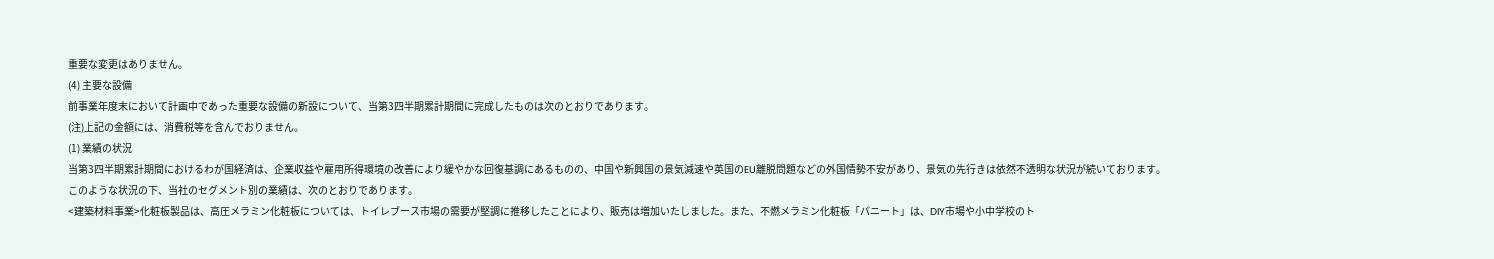重要な変更はありません。
(4) 主要な設備
前事業年度末において計画中であった重要な設備の新設について、当第3四半期累計期間に完成したものは次のとおりであります。
(注)上記の金額には、消費税等を含んでおりません。
(1) 業績の状況
当第3四半期累計期間におけるわが国経済は、企業収益や雇用所得環境の改善により緩やかな回復基調にあるものの、中国や新興国の景気減速や英国のEU離脱問題などの外国情勢不安があり、景気の先行きは依然不透明な状況が続いております。
このような状況の下、当社のセグメント別の業績は、次のとおりであります。
<建築材料事業>化粧板製品は、高圧メラミン化粧板については、トイレブース市場の需要が堅調に推移したことにより、販売は増加いたしました。また、不燃メラミン化粧板「パニート」は、DIY市場や小中学校のト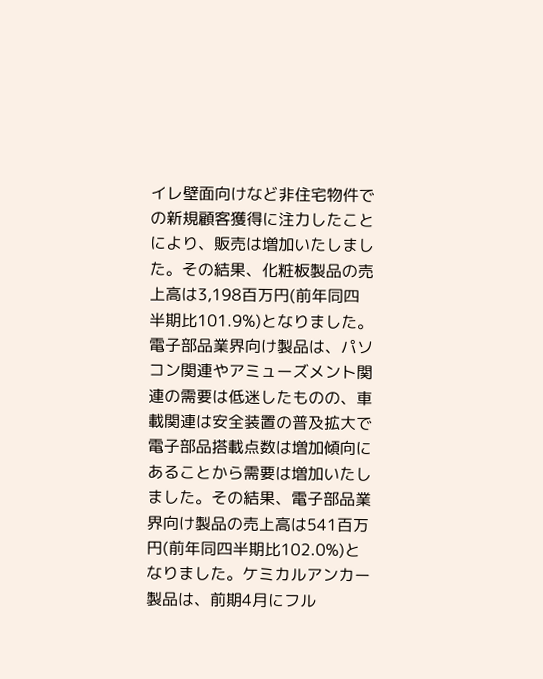イレ壁面向けなど非住宅物件での新規顧客獲得に注力したことにより、販売は増加いたしました。その結果、化粧板製品の売上高は3,198百万円(前年同四半期比101.9%)となりました。電子部品業界向け製品は、パソコン関連やアミューズメント関連の需要は低迷したものの、車載関連は安全装置の普及拡大で電子部品搭載点数は増加傾向にあることから需要は増加いたしました。その結果、電子部品業界向け製品の売上高は541百万円(前年同四半期比102.0%)となりました。ケミカルアンカー製品は、前期4月にフル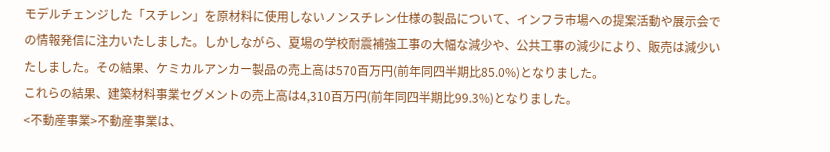モデルチェンジした「スチレン」を原材料に使用しないノンスチレン仕様の製品について、インフラ市場への提案活動や展示会での情報発信に注力いたしました。しかしながら、夏場の学校耐震補強工事の大幅な減少や、公共工事の減少により、販売は減少いたしました。その結果、ケミカルアンカー製品の売上高は570百万円(前年同四半期比85.0%)となりました。
これらの結果、建築材料事業セグメントの売上高は4,310百万円(前年同四半期比99.3%)となりました。
<不動産事業>不動産事業は、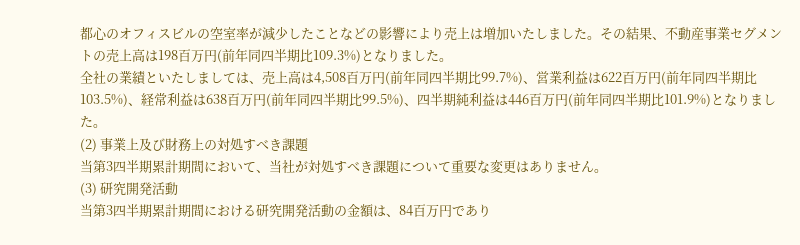都心のオフィスビルの空室率が減少したことなどの影響により売上は増加いたしました。その結果、不動産事業セグメントの売上高は198百万円(前年同四半期比109.3%)となりました。
全社の業績といたしましては、売上高は4,508百万円(前年同四半期比99.7%)、営業利益は622百万円(前年同四半期比103.5%)、経常利益は638百万円(前年同四半期比99.5%)、四半期純利益は446百万円(前年同四半期比101.9%)となりました。
(2) 事業上及び財務上の対処すべき課題
当第3四半期累計期間において、当社が対処すべき課題について重要な変更はありません。
(3) 研究開発活動
当第3四半期累計期間における研究開発活動の金額は、84百万円であり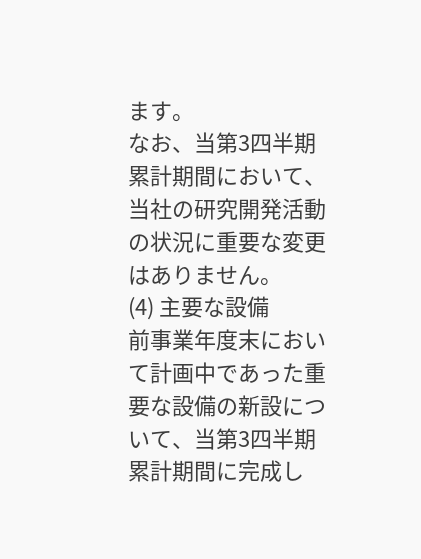ます。
なお、当第3四半期累計期間において、当社の研究開発活動の状況に重要な変更はありません。
(4) 主要な設備
前事業年度末において計画中であった重要な設備の新設について、当第3四半期累計期間に完成し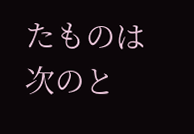たものは次のと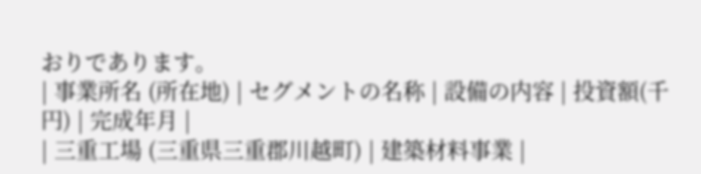おりであります。
| 事業所名 (所在地) | セグメントの名称 | 設備の内容 | 投資額(千円) | 完成年月 |
| 三重工場 (三重県三重郡川越町) | 建築材料事業 |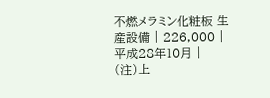不燃メラミン化粧板 生産設備 | 226,000 | 平成28年10月 |
(注)上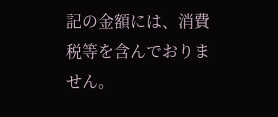記の金額には、消費税等を含んでおりません。